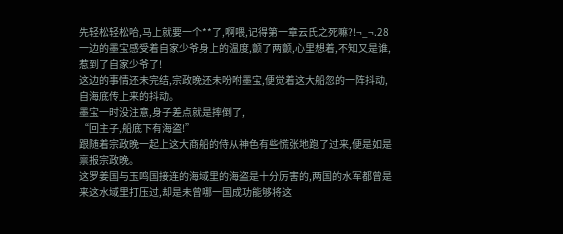先轻松轻松哈,马上就要一个**了,啊喂,记得第一章云氏之死嘛?!¬_¬.28
一边的墨宝感受着自家少爷身上的温度,颤了两颤,心里想着,不知又是谁,惹到了自家少爷了!
这边的事情还未完结,宗政晚还未吩咐墨宝,便觉着这大船忽的一阵抖动,自海底传上来的抖动。
墨宝一时没注意,身子差点就是摔倒了,
“回主子,船底下有海盗!”
跟随着宗政晚一起上这大商船的侍从神色有些慌张地跑了过来,便是如是禀报宗政晚。
这罗姜国与玉鸣国接连的海域里的海盗是十分厉害的,两国的水军都曾是来这水域里打压过,却是未曾哪一国成功能够将这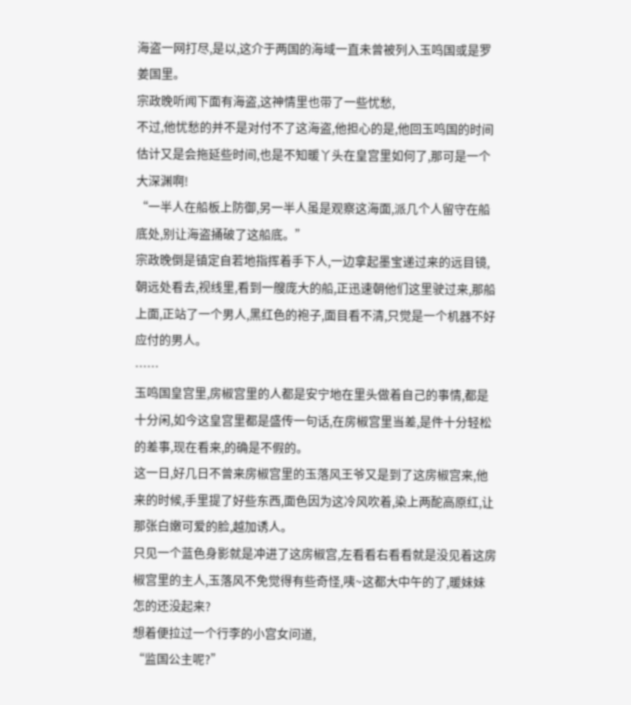海盗一网打尽,是以,这介于两国的海域一直未曾被列入玉鸣国或是罗姜国里。
宗政晚听闻下面有海盗,这神情里也带了一些忧愁,
不过,他忧愁的并不是对付不了这海盗,他担心的是,他回玉鸣国的时间估计又是会拖延些时间,也是不知暖丫头在皇宫里如何了,那可是一个大深渊啊!
“一半人在船板上防御,另一半人虽是观察这海面,派几个人留守在船底处,别让海盗捅破了这船底。”
宗政晚倒是镇定自若地指挥着手下人,一边拿起墨宝递过来的远目镜,朝远处看去,视线里,看到一艘庞大的船,正迅速朝他们这里驶过来,那船上面,正站了一个男人,黑红色的袍子,面目看不清,只觉是一个机器不好应付的男人。
……
玉鸣国皇宫里,房椒宫里的人都是安宁地在里头做着自己的事情,都是十分闲,如今这皇宫里都是盛传一句话,在房椒宫里当差,是件十分轻松的差事,现在看来,的确是不假的。
这一日,好几日不曾来房椒宫里的玉落风王爷又是到了这房椒宫来,他来的时候,手里提了好些东西,面色因为这冷风吹着,染上两酡高原红,让那张白嫩可爱的脸,越加诱人。
只见一个蓝色身影就是冲进了这房椒宫,左看看右看看就是没见着这房椒宫里的主人,玉落风不免觉得有些奇怪,咦~这都大中午的了,暖妹妹怎的还没起来?
想着便拉过一个行李的小宫女问道,
“监国公主呢?”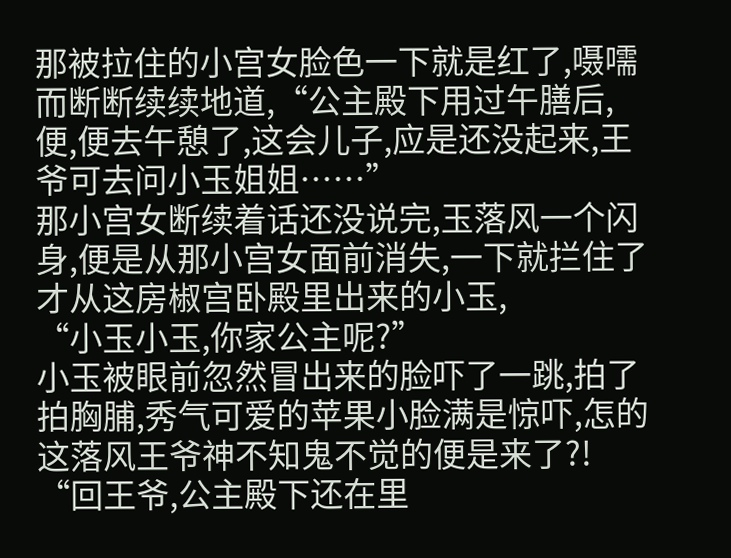那被拉住的小宫女脸色一下就是红了,嗫嚅而断断续续地道,“公主殿下用过午膳后,便,便去午憩了,这会儿子,应是还没起来,王爷可去问小玉姐姐……”
那小宫女断续着话还没说完,玉落风一个闪身,便是从那小宫女面前消失,一下就拦住了才从这房椒宫卧殿里出来的小玉,
“小玉小玉,你家公主呢?”
小玉被眼前忽然冒出来的脸吓了一跳,拍了拍胸脯,秀气可爱的苹果小脸满是惊吓,怎的这落风王爷神不知鬼不觉的便是来了?!
“回王爷,公主殿下还在里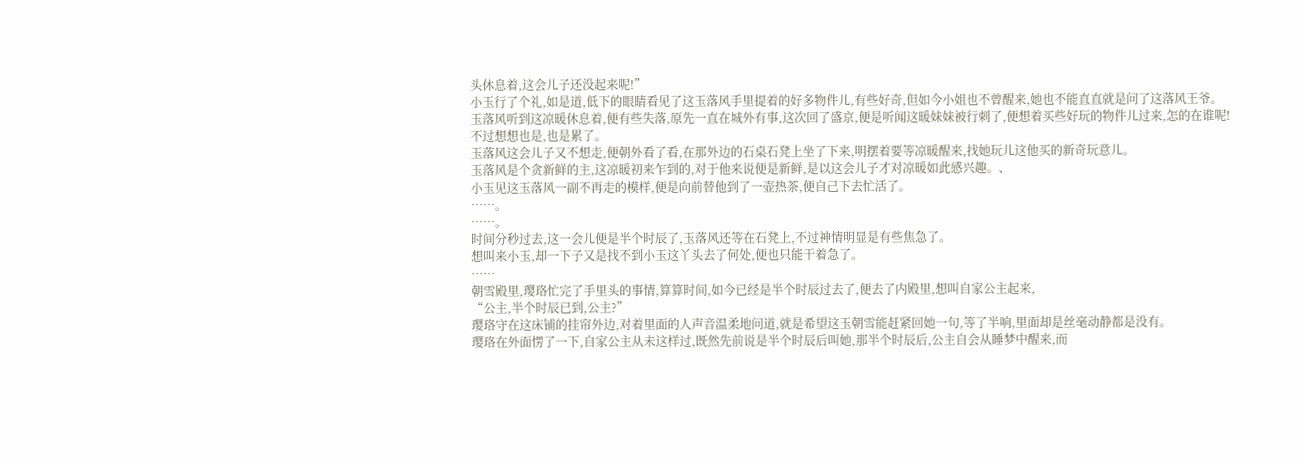头休息着,这会儿子还没起来呢!”
小玉行了个礼,如是道,低下的眼睛看见了这玉落风手里提着的好多物件儿,有些好奇,但如今小姐也不曾醒来,她也不能直直就是问了这落风王爷。
玉落风听到这凉暖休息着,便有些失落,原先一直在城外有事,这次回了盛京,便是听闻这暖妹妹被行刺了,便想着买些好玩的物件儿过来,怎的在谁呢!
不过想想也是,也是累了。
玉落风这会儿子又不想走,便朝外看了看,在那外边的石桌石凳上坐了下来,明摆着要等凉暖醒来,找她玩儿这他买的新奇玩意儿。
玉落风是个贪新鲜的主,这凉暖初来乍到的,对于他来说便是新鲜,是以这会儿子才对凉暖如此感兴趣。、
小玉见这玉落风一副不再走的模样,便是向前替他到了一壶热茶,便自己下去忙活了。
……。
……。
时间分秒过去,这一会儿便是半个时辰了,玉落风还等在石凳上,不过神情明显是有些焦急了。
想叫来小玉,却一下子又是找不到小玉这丫头去了何处,便也只能干着急了。
……
朝雪殿里,璎珞忙完了手里头的事情,算算时间,如今已经是半个时辰过去了,便去了内殿里,想叫自家公主起来,
“公主,半个时辰已到,公主?”
璎珞守在这床铺的挂帘外边,对着里面的人声音温柔地问道,就是希望这玉朝雪能赶紧回她一句,等了半响,里面却是丝毫动静都是没有。
璎珞在外面愣了一下,自家公主从未这样过,既然先前说是半个时辰后叫她,那半个时辰后,公主自会从睡梦中醒来,而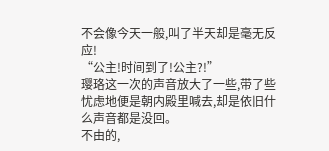不会像今天一般,叫了半天却是毫无反应!
“公主!时间到了!公主?!”
璎珞这一次的声音放大了一些,带了些忧虑地便是朝内殿里喊去,却是依旧什么声音都是没回。
不由的,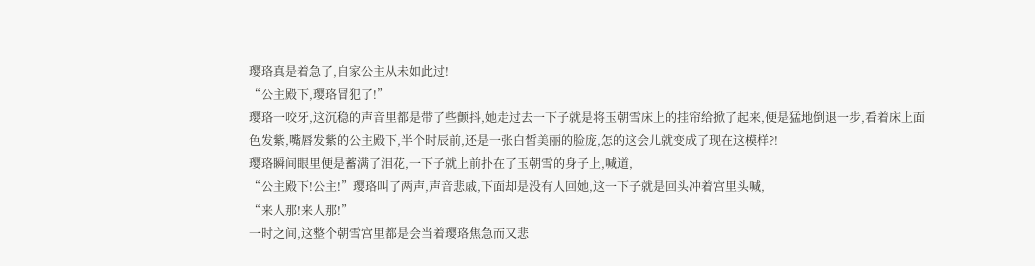璎珞真是着急了,自家公主从未如此过!
“公主殿下,璎珞冒犯了!”
璎珞一咬牙,这沉稳的声音里都是带了些颤抖,她走过去一下子就是将玉朝雪床上的挂帘给掀了起来,便是猛地倒退一步,看着床上面色发紫,嘴唇发紫的公主殿下,半个时辰前,还是一张白皙美丽的脸庞,怎的这会儿就变成了现在这模样?!
璎珞瞬间眼里便是蓄满了泪花,一下子就上前扑在了玉朝雪的身子上,喊道,
“公主殿下!公主!”璎珞叫了两声,声音悲戚,下面却是没有人回她,这一下子就是回头冲着宫里头喊,
“来人那!来人那!”
一时之间,这整个朝雪宫里都是会当着璎珞焦急而又悲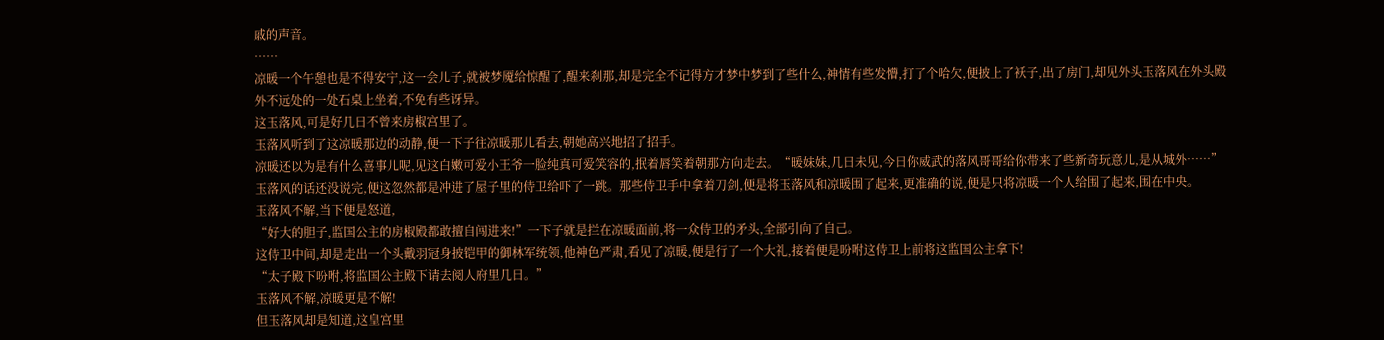戚的声音。
……
凉暖一个午憩也是不得安宁,这一会儿子,就被梦魇给惊醒了,醒来刹那,却是完全不记得方才梦中梦到了些什么,神情有些发懵,打了个哈欠,便披上了袄子,出了房门,却见外头玉落风在外头殿外不远处的一处石桌上坐着,不免有些讶异。
这玉落风,可是好几日不曾来房椒宫里了。
玉落风听到了这凉暖那边的动静,便一下子往凉暖那儿看去,朝她高兴地招了招手。
凉暖还以为是有什么喜事儿呢,见这白嫩可爱小王爷一脸纯真可爱笑容的,抿着唇笑着朝那方向走去。“暖妹妹,几日未见,今日你威武的落风哥哥给你带来了些新奇玩意儿,是从城外……”
玉落风的话还没说完,便这忽然都是冲进了屋子里的侍卫给吓了一跳。那些侍卫手中拿着刀剑,便是将玉落风和凉暖围了起来,更准确的说,便是只将凉暖一个人给围了起来,围在中央。
玉落风不解,当下便是怒道,
“好大的胆子,监国公主的房椒殿都敢擅自闯进来!”一下子就是拦在凉暖面前,将一众侍卫的矛头,全部引向了自己。
这侍卫中间,却是走出一个头戴羽冠身披铠甲的御林军统领,他神色严肃,看见了凉暖,便是行了一个大礼,接着便是吩咐这侍卫上前将这监国公主拿下!
“太子殿下吩咐,将监国公主殿下请去阅人府里几日。”
玉落风不解,凉暖更是不解!
但玉落风却是知道,这皇宫里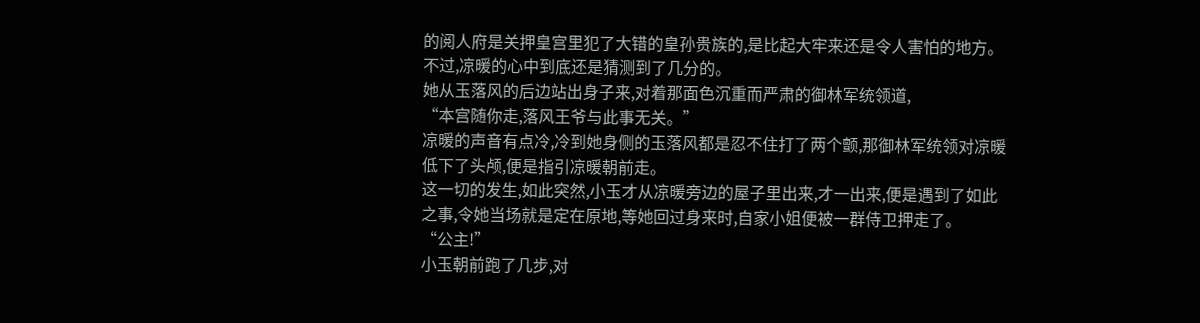的阅人府是关押皇宫里犯了大错的皇孙贵族的,是比起大牢来还是令人害怕的地方。
不过,凉暖的心中到底还是猜测到了几分的。
她从玉落风的后边站出身子来,对着那面色沉重而严肃的御林军统领道,
“本宫随你走,落风王爷与此事无关。”
凉暖的声音有点冷,冷到她身侧的玉落风都是忍不住打了两个颤,那御林军统领对凉暖低下了头颅,便是指引凉暖朝前走。
这一切的发生,如此突然,小玉才从凉暖旁边的屋子里出来,才一出来,便是遇到了如此之事,令她当场就是定在原地,等她回过身来时,自家小姐便被一群侍卫押走了。
“公主!”
小玉朝前跑了几步,对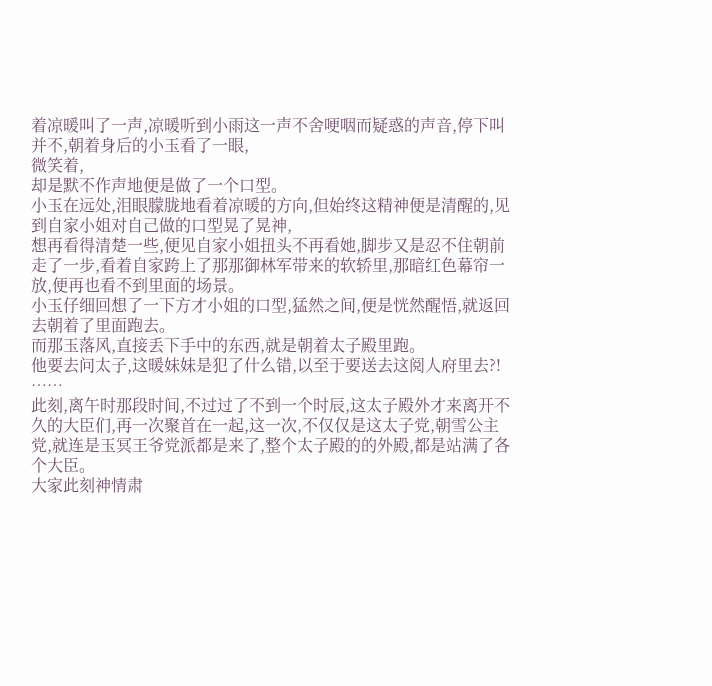着凉暖叫了一声,凉暖听到小雨这一声不舍哽咽而疑惑的声音,停下叫并不,朝着身后的小玉看了一眼,
微笑着,
却是默不作声地便是做了一个口型。
小玉在远处,泪眼朦胧地看着凉暖的方向,但始终这精神便是清醒的,见到自家小姐对自己做的口型晃了晃神,
想再看得清楚一些,便见自家小姐扭头不再看她,脚步又是忍不住朝前走了一步,看着自家跨上了那那御林军带来的软轿里,那暗红色幕帘一放,便再也看不到里面的场景。
小玉仔细回想了一下方才小姐的口型,猛然之间,便是恍然醒悟,就返回去朝着了里面跑去。
而那玉落风,直接丢下手中的东西,就是朝着太子殿里跑。
他要去问太子,这暖妹妹是犯了什么错,以至于要送去这阅人府里去?!
……
此刻,离午时那段时间,不过过了不到一个时辰,这太子殿外才来离开不久的大臣们,再一次聚首在一起,这一次,不仅仅是这太子党,朝雪公主党,就连是玉冥王爷党派都是来了,整个太子殿的的外殿,都是站满了各个大臣。
大家此刻神情肃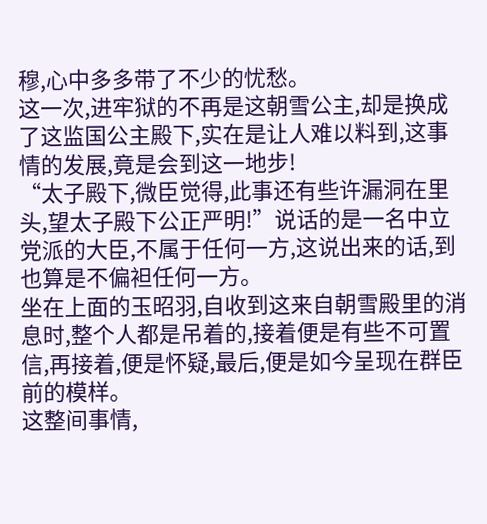穆,心中多多带了不少的忧愁。
这一次,进牢狱的不再是这朝雪公主,却是换成了这监国公主殿下,实在是让人难以料到,这事情的发展,竟是会到这一地步!
“太子殿下,微臣觉得,此事还有些许漏洞在里头,望太子殿下公正严明!”说话的是一名中立党派的大臣,不属于任何一方,这说出来的话,到也算是不偏袒任何一方。
坐在上面的玉昭羽,自收到这来自朝雪殿里的消息时,整个人都是吊着的,接着便是有些不可置信,再接着,便是怀疑,最后,便是如今呈现在群臣前的模样。
这整间事情,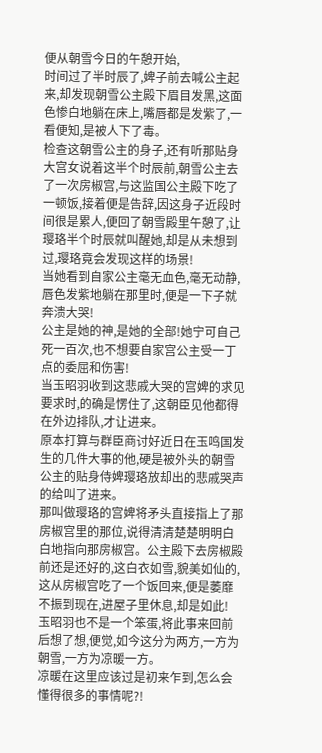便从朝雪今日的午憩开始,
时间过了半时辰了,婢子前去喊公主起来,却发现朝雪公主殿下眉目发黑,这面色惨白地躺在床上,嘴唇都是发紫了,一看便知,是被人下了毒。
检查这朝雪公主的身子,还有听那贴身大宫女说着这半个时辰前,朝雪公主去了一次房椒宫,与这监国公主殿下吃了一顿饭,接着便是告辞,因这身子近段时间很是累人,便回了朝雪殿里午憩了,让璎珞半个时辰就叫醒她,却是从未想到过,璎珞竟会发现这样的场景!
当她看到自家公主毫无血色,毫无动静,唇色发紫地躺在那里时,便是一下子就奔溃大哭!
公主是她的神,是她的全部!她宁可自己死一百次,也不想要自家宫公主受一丁点的委屈和伤害!
当玉昭羽收到这悲戚大哭的宫婢的求见要求时,的确是愣住了,这朝臣见他都得在外边排队,才让进来。
原本打算与群臣商讨好近日在玉鸣国发生的几件大事的他,硬是被外头的朝雪公主的贴身侍婢璎珞放却出的悲戚哭声的给叫了进来。
那叫做璎珞的宫婢将矛头直接指上了那房椒宫里的那位,说得清清楚楚明明白白地指向那房椒宫。公主殿下去房椒殿前还是还好的,这白衣如雪,貌美如仙的,这从房椒宫吃了一个饭回来,便是萎靡不振到现在,进屋子里休息,却是如此!
玉昭羽也不是一个笨蛋,将此事来回前后想了想,便觉,如今这分为两方,一方为朝雪,一方为凉暖一方。
凉暖在这里应该过是初来乍到,怎么会懂得很多的事情呢?!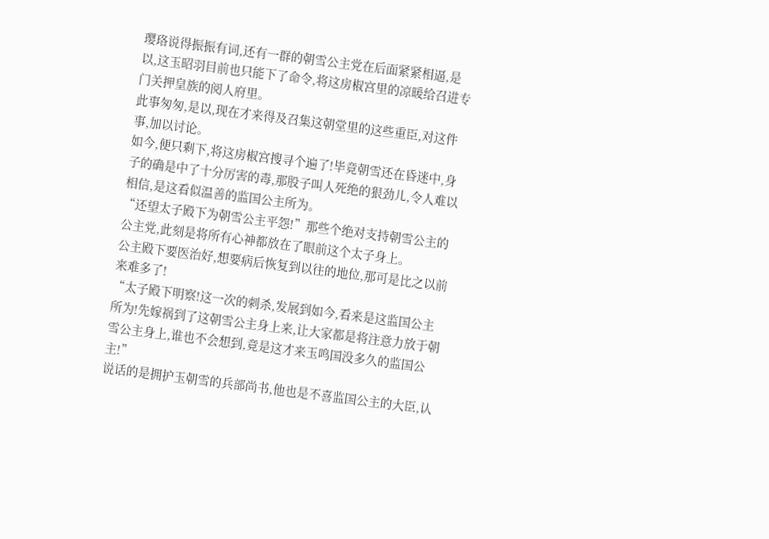璎珞说得振振有词,还有一群的朝雪公主党在后面紧紧相逼,是以,这玉昭羽目前也只能下了命令,将这房椒宫里的凉暖给召进专门关押皇族的阅人府里。
此事匆匆,是以,现在才来得及召集这朝堂里的这些重臣,对这件事,加以讨论。
如今,便只剩下,将这房椒宫搜寻个遍了!毕竟朝雪还在昏迷中,身子的确是中了十分厉害的毒,那股子叫人死绝的狠劲儿,令人难以相信,是这看似温善的监国公主所为。
“还望太子殿下为朝雪公主平怨!”那些个绝对支持朝雪公主的公主党,此刻是将所有心神都放在了眼前这个太子身上。
公主殿下要医治好,想要病后恢复到以往的地位,那可是比之以前来难多了!
“太子殿下明察!这一次的刺杀,发展到如今,看来是这监国公主所为!先嫁祸到了这朝雪公主身上来,让大家都是将注意力放于朝雪公主身上,谁也不会想到,竟是这才来玉鸣国没多久的监国公主!”
说话的是拥护玉朝雪的兵部尚书,他也是不喜监国公主的大臣,认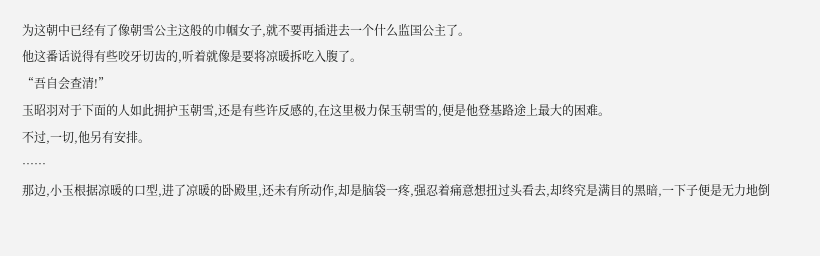为这朝中已经有了像朝雪公主这般的巾帼女子,就不要再插进去一个什么监国公主了。
他这番话说得有些咬牙切齿的,听着就像是要将凉暖拆吃入腹了。
“吾自会查清!”
玉昭羽对于下面的人如此拥护玉朝雪,还是有些许反感的,在这里极力保玉朝雪的,便是他登基路途上最大的困难。
不过,一切,他另有安排。
……
那边,小玉根据凉暖的口型,进了凉暖的卧殿里,还未有所动作,却是脑袋一疼,强忍着痛意想扭过头看去,却终究是满目的黑暗,一下子便是无力地倒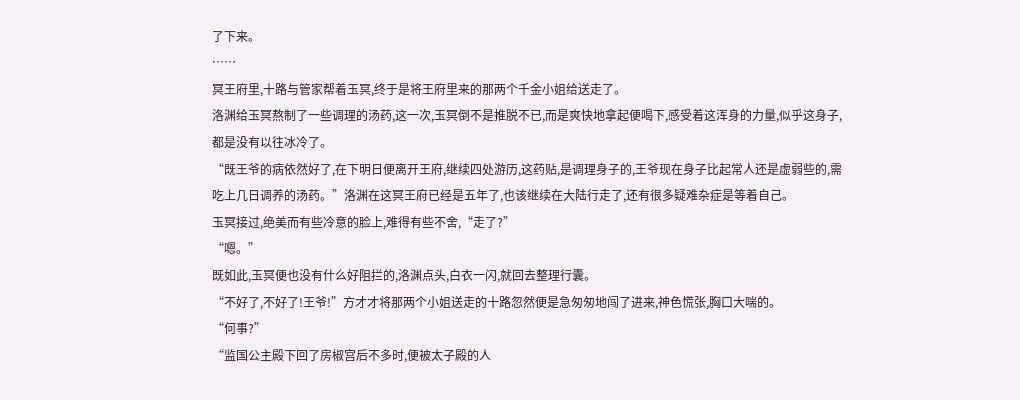了下来。
……
冥王府里,十路与管家帮着玉冥,终于是将王府里来的那两个千金小姐给送走了。
洛渊给玉冥熬制了一些调理的汤药,这一次,玉冥倒不是推脱不已,而是爽快地拿起便喝下,感受着这浑身的力量,似乎这身子,都是没有以往冰冷了。
“既王爷的病依然好了,在下明日便离开王府,继续四处游历,这药贴,是调理身子的,王爷现在身子比起常人还是虚弱些的,需吃上几日调养的汤药。”洛渊在这冥王府已经是五年了,也该继续在大陆行走了,还有很多疑难杂症是等着自己。
玉冥接过,绝美而有些冷意的脸上,难得有些不舍,“走了?”
“嗯。”
既如此,玉冥便也没有什么好阻拦的,洛渊点头,白衣一闪,就回去整理行囊。
“不好了,不好了!王爷!”方才才将那两个小姐送走的十路忽然便是急匆匆地闯了进来,神色慌张,胸口大喘的。
“何事?”
“监国公主殿下回了房椒宫后不多时,便被太子殿的人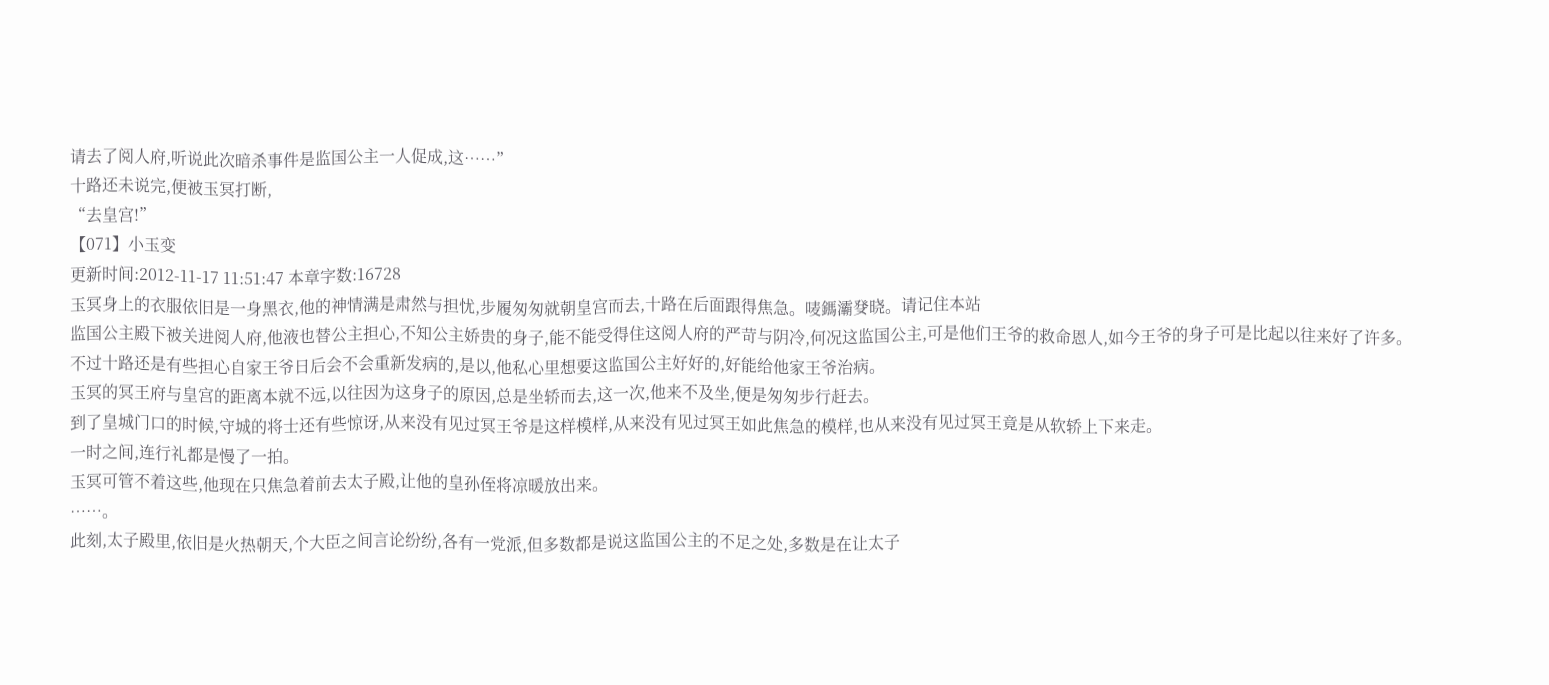请去了阅人府,听说此次暗杀事件是监国公主一人促成,这……”
十路还未说完,便被玉冥打断,
“去皇宫!”
【071】小玉变
更新时间:2012-11-17 11:51:47 本章字数:16728
玉冥身上的衣服依旧是一身黑衣,他的神情满是肃然与担忧,步履匆匆就朝皇宫而去,十路在后面跟得焦急。唛鎷灞癹晓。请记住本站
监国公主殿下被关进阅人府,他液也替公主担心,不知公主娇贵的身子,能不能受得住这阅人府的严苛与阴冷,何况这监国公主,可是他们王爷的救命恩人,如今王爷的身子可是比起以往来好了许多。
不过十路还是有些担心自家王爷日后会不会重新发病的,是以,他私心里想要这监国公主好好的,好能给他家王爷治病。
玉冥的冥王府与皇宫的距离本就不远,以往因为这身子的原因,总是坐轿而去,这一次,他来不及坐,便是匆匆步行赶去。
到了皇城门口的时候,守城的将士还有些惊讶,从来没有见过冥王爷是这样模样,从来没有见过冥王如此焦急的模样,也从来没有见过冥王竟是从软轿上下来走。
一时之间,连行礼都是慢了一拍。
玉冥可管不着这些,他现在只焦急着前去太子殿,让他的皇孙侄将凉暖放出来。
……。
此刻,太子殿里,依旧是火热朝天,个大臣之间言论纷纷,各有一党派,但多数都是说这监国公主的不足之处,多数是在让太子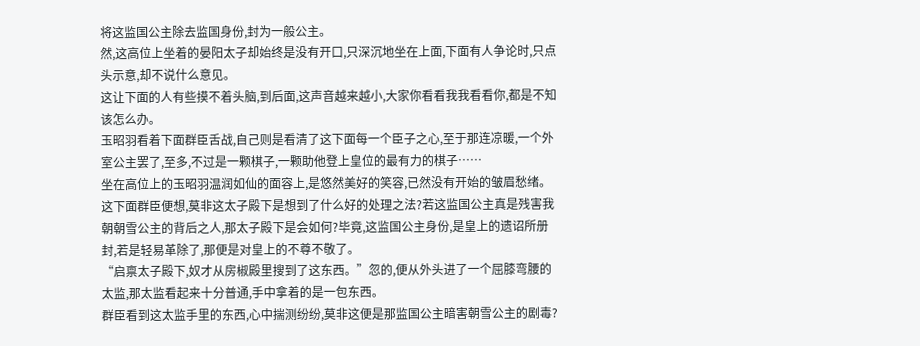将这监国公主除去监国身份,封为一般公主。
然,这高位上坐着的晏阳太子却始终是没有开口,只深沉地坐在上面,下面有人争论时,只点头示意,却不说什么意见。
这让下面的人有些摸不着头脑,到后面,这声音越来越小,大家你看看我我看看你,都是不知该怎么办。
玉昭羽看着下面群臣舌战,自己则是看清了这下面每一个臣子之心,至于那连凉暖,一个外室公主罢了,至多,不过是一颗棋子,一颗助他登上皇位的最有力的棋子……
坐在高位上的玉昭羽温润如仙的面容上,是悠然美好的笑容,已然没有开始的皱眉愁绪。
这下面群臣便想,莫非这太子殿下是想到了什么好的处理之法?若这监国公主真是残害我朝朝雪公主的背后之人,那太子殿下是会如何?毕竟,这监国公主身份,是皇上的遗诏所册封,若是轻易革除了,那便是对皇上的不尊不敬了。
“启禀太子殿下,奴才从房椒殿里搜到了这东西。”忽的,便从外头进了一个屈膝弯腰的太监,那太监看起来十分普通,手中拿着的是一包东西。
群臣看到这太监手里的东西,心中揣测纷纷,莫非这便是那监国公主暗害朝雪公主的剧毒?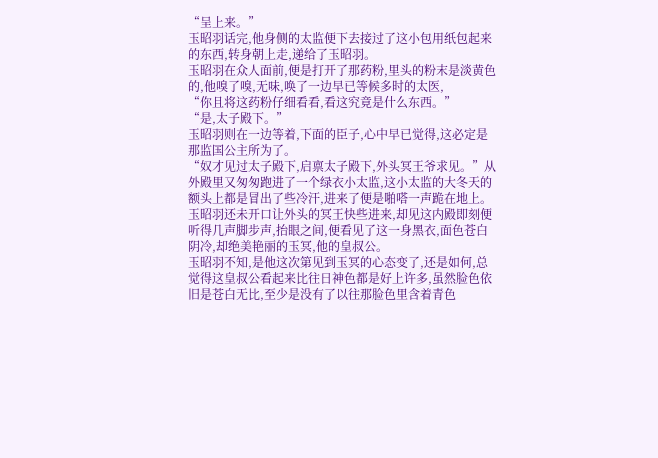“呈上来。”
玉昭羽话完,他身侧的太监便下去接过了这小包用纸包起来的东西,转身朝上走,递给了玉昭羽。
玉昭羽在众人面前,便是打开了那药粉,里头的粉末是淡黄色的,他嗅了嗅,无味,唤了一边早已等候多时的太医,
“你且将这药粉仔细看看,看这究竟是什么东西。”
“是,太子殿下。”
玉昭羽则在一边等着,下面的臣子,心中早已觉得,这必定是那监国公主所为了。
“奴才见过太子殿下,启禀太子殿下,外头冥王爷求见。”从外殿里又匆匆跑进了一个绿衣小太监,这小太监的大冬天的额头上都是冒出了些冷汗,进来了便是啪嗒一声跪在地上。
玉昭羽还未开口让外头的冥王快些进来,却见这内殿即刻便听得几声脚步声,抬眼之间,便看见了这一身黑衣,面色苍白阴冷,却绝美艳丽的玉冥,他的皇叔公。
玉昭羽不知,是他这次第见到玉冥的心态变了,还是如何,总觉得这皇叔公看起来比往日神色都是好上许多,虽然脸色依旧是苍白无比,至少是没有了以往那脸色里含着青色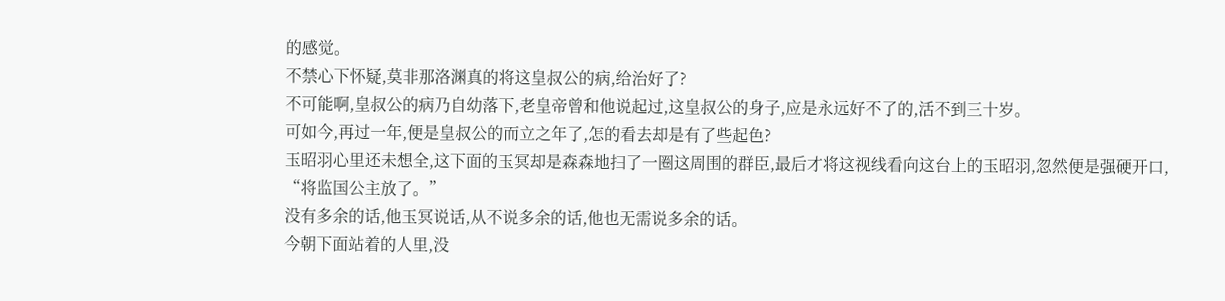的感觉。
不禁心下怀疑,莫非那洛渊真的将这皇叔公的病,给治好了?
不可能啊,皇叔公的病乃自幼落下,老皇帝曾和他说起过,这皇叔公的身子,应是永远好不了的,活不到三十岁。
可如今,再过一年,便是皇叔公的而立之年了,怎的看去却是有了些起色?
玉昭羽心里还未想全,这下面的玉冥却是森森地扫了一圈这周围的群臣,最后才将这视线看向这台上的玉昭羽,忽然便是强硬开口,
“将监国公主放了。”
没有多余的话,他玉冥说话,从不说多余的话,他也无需说多余的话。
今朝下面站着的人里,没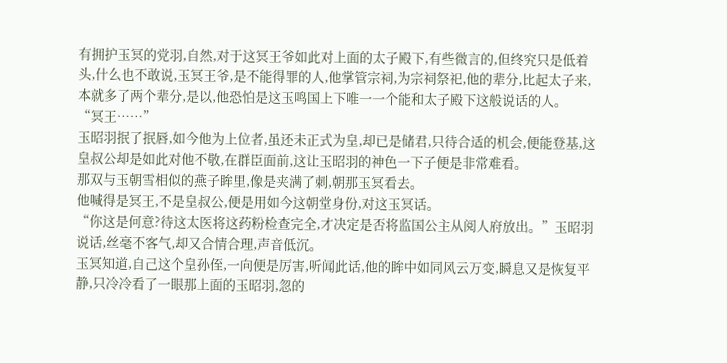有拥护玉冥的党羽,自然,对于这冥王爷如此对上面的太子殿下,有些微言的,但终究只是低着头,什么也不敢说,玉冥王爷,是不能得罪的人,他掌管宗祠,为宗祠祭祀,他的辈分,比起太子来,本就多了两个辈分,是以,他恐怕是这玉鸣国上下唯一一个能和太子殿下这般说话的人。
“冥王……”
玉昭羽抿了抿唇,如今他为上位者,虽还未正式为皇,却已是储君,只待合适的机会,便能登基,这皇叔公却是如此对他不敬,在群臣面前,这让玉昭羽的神色一下子便是非常难看。
那双与玉朝雪相似的燕子眸里,像是夹满了刺,朝那玉冥看去。
他喊得是冥王,不是皇叔公,便是用如今这朝堂身份,对这玉冥话。
“你这是何意?待这太医将这药粉检查完全,才决定是否将监国公主从阅人府放出。”玉昭羽说话,丝毫不客气,却又合情合理,声音低沉。
玉冥知道,自己这个皇孙侄,一向便是厉害,听闻此话,他的眸中如同风云万变,瞬息又是恢复平静,只冷冷看了一眼那上面的玉昭羽,忽的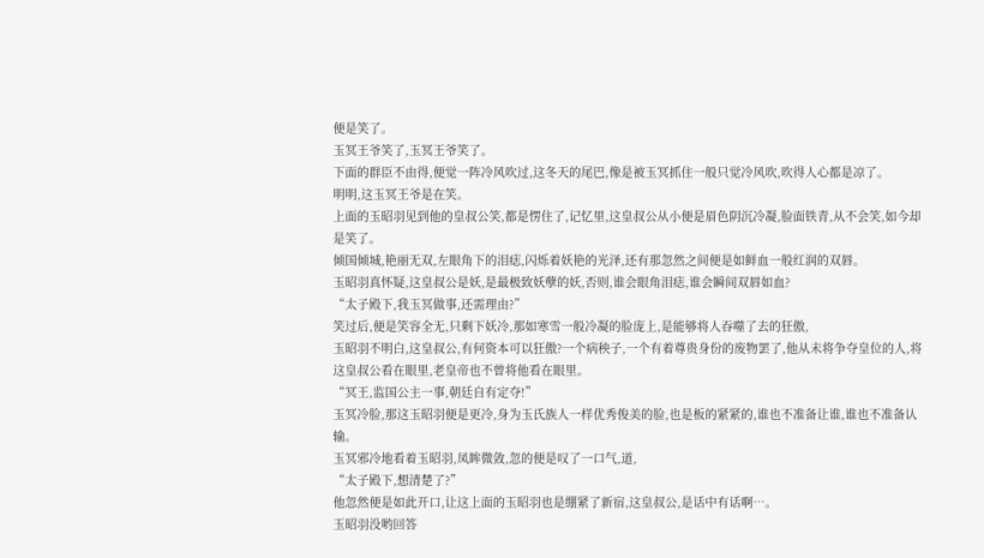便是笑了。
玉冥王爷笑了,玉冥王爷笑了。
下面的群臣不由得,便觉一阵冷风吹过,这冬天的尾巴,像是被玉冥抓住一般只觉冷风吹,吹得人心都是凉了。
明明,这玉冥王爷是在笑。
上面的玉昭羽见到他的皇叔公笑,都是愣住了,记忆里,这皇叔公从小便是眉色阴沉冷凝,脸面铁青,从不会笑,如今却是笑了。
倾国倾城,艳丽无双,左眼角下的泪痣,闪烁着妖艳的光泽,还有那忽然之间便是如鲜血一般红润的双唇。
玉昭羽真怀疑,这皇叔公是妖,是最极致妖孽的妖,否则,谁会眼角泪痣,谁会瞬间双唇如血?
“太子殿下,我玉冥做事,还需理由?”
笑过后,便是笑容全无,只剩下妖冷,那如寒雪一般冷凝的脸庞上,是能够将人吞噬了去的狂傲,
玉昭羽不明白,这皇叔公,有何资本可以狂傲?一个病秧子,一个有着尊贵身份的废物罢了,他从未将争夺皇位的人,将这皇叔公看在眼里,老皇帝也不曾将他看在眼里。
“冥王,监国公主一事,朝廷自有定夺!”
玉冥冷脸,那这玉昭羽便是更冷,身为玉氏族人一样优秀俊美的脸,也是板的紧紧的,谁也不准备让谁,谁也不准备认输。
玉冥邪冷地看着玉昭羽,凤眸微敛,忽的便是叹了一口气,道,
“太子殿下,想清楚了?”
他忽然便是如此开口,让这上面的玉昭羽也是绷紧了新宿,这皇叔公,是话中有话啊…。
玉昭羽没哟回答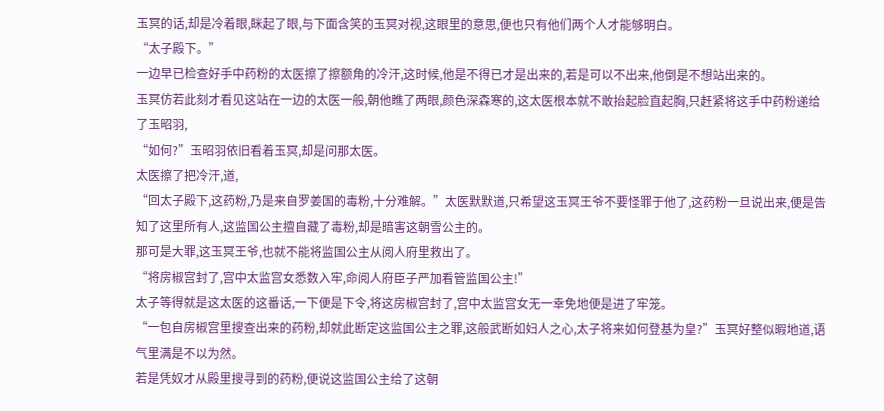玉冥的话,却是冷着眼,眯起了眼,与下面含笑的玉冥对视,这眼里的意思,便也只有他们两个人才能够明白。
“太子殿下。”
一边早已检查好手中药粉的太医擦了擦额角的冷汗,这时候,他是不得已才是出来的,若是可以不出来,他倒是不想站出来的。
玉冥仿若此刻才看见这站在一边的太医一般,朝他瞧了两眼,颜色深森寒的,这太医根本就不敢抬起脸直起胸,只赶紧将这手中药粉递给了玉昭羽,
“如何?”玉昭羽依旧看着玉冥,却是问那太医。
太医擦了把冷汗,道,
“回太子殿下,这药粉,乃是来自罗姜国的毒粉,十分难解。”太医默默道,只希望这玉冥王爷不要怪罪于他了,这药粉一旦说出来,便是告知了这里所有人,这监国公主擅自藏了毒粉,却是暗害这朝雪公主的。
那可是大罪,这玉冥王爷,也就不能将监国公主从阅人府里救出了。
“将房椒宫封了,宫中太监宫女悉数入牢,命阅人府臣子严加看管监国公主!”
太子等得就是这太医的这番话,一下便是下令,将这房椒宫封了,宫中太监宫女无一幸免地便是进了牢笼。
“一包自房椒宫里搜查出来的药粉,却就此断定这监国公主之罪,这般武断如妇人之心,太子将来如何登基为皇?”玉冥好整似暇地道,语气里满是不以为然。
若是凭奴才从殿里搜寻到的药粉,便说这监国公主给了这朝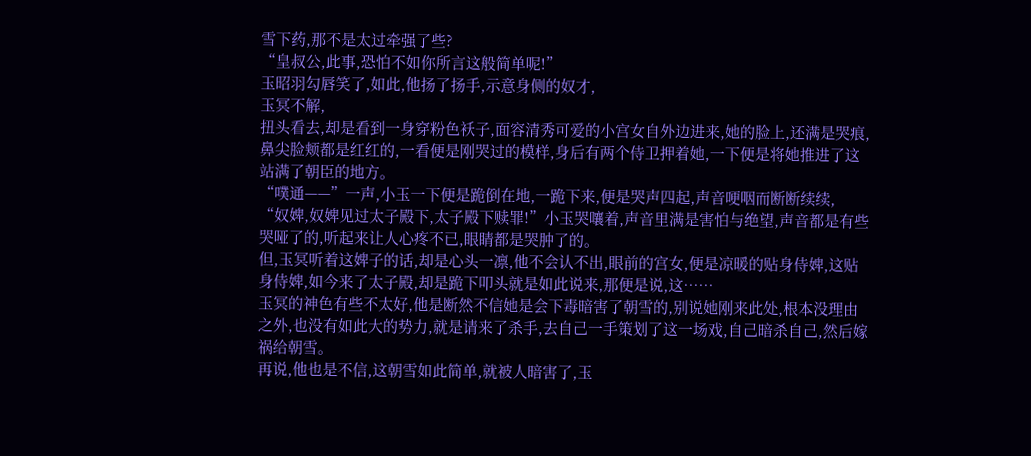雪下药,那不是太过牵强了些?
“皇叔公,此事,恐怕不如你所言这般简单呢!”
玉昭羽勾唇笑了,如此,他扬了扬手,示意身侧的奴才,
玉冥不解,
扭头看去,却是看到一身穿粉色袄子,面容清秀可爱的小宫女自外边进来,她的脸上,还满是哭痕,鼻尖脸颊都是红红的,一看便是刚哭过的模样,身后有两个侍卫押着她,一下便是将她推进了这站满了朝臣的地方。
“噗通——”一声,小玉一下便是跪倒在地,一跪下来,便是哭声四起,声音哽咽而断断续续,
“奴婢,奴婢见过太子殿下,太子殿下赎罪!”小玉哭嚷着,声音里满是害怕与绝望,声音都是有些哭哑了的,听起来让人心疼不已,眼睛都是哭肿了的。
但,玉冥听着这婢子的话,却是心头一凛,他不会认不出,眼前的宫女,便是凉暖的贴身侍婢,这贴身侍婢,如今来了太子殿,却是跪下叩头就是如此说来,那便是说,这……
玉冥的神色有些不太好,他是断然不信她是会下毒暗害了朝雪的,别说她刚来此处,根本没理由之外,也没有如此大的势力,就是请来了杀手,去自己一手策划了这一场戏,自己暗杀自己,然后嫁祸给朝雪。
再说,他也是不信,这朝雪如此简单,就被人暗害了,玉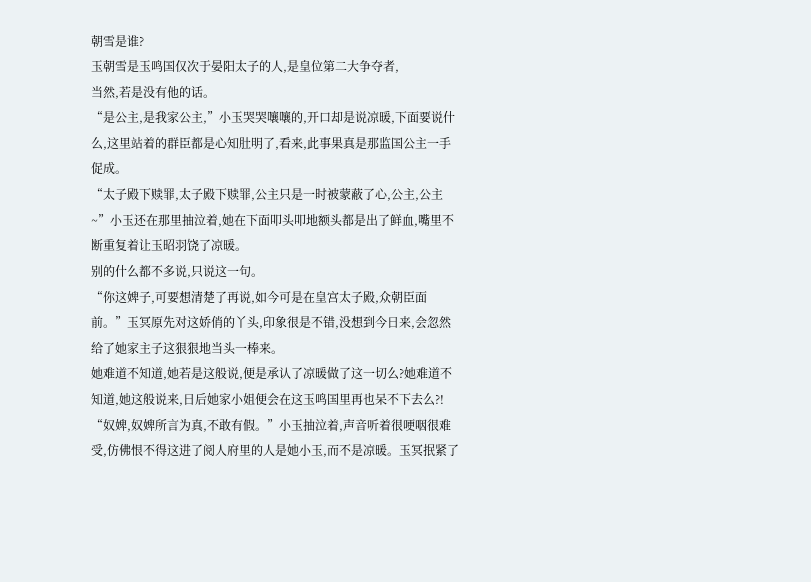朝雪是谁?
玉朝雪是玉鸣国仅次于晏阳太子的人,是皇位第二大争夺者,
当然,若是没有他的话。
“是公主,是我家公主,”小玉哭哭嚷嚷的,开口却是说凉暖,下面要说什么,这里站着的群臣都是心知肚明了,看来,此事果真是那监国公主一手促成。
“太子殿下赎罪,太子殿下赎罪,公主只是一时被蒙蔽了心,公主,公主~”小玉还在那里抽泣着,她在下面叩头叩地额头都是出了鲜血,嘴里不断重复着让玉昭羽饶了凉暖。
别的什么都不多说,只说这一句。
“你这婢子,可要想清楚了再说,如今可是在皇宫太子殿,众朝臣面前。”玉冥原先对这娇俏的丫头,印象很是不错,没想到今日来,会忽然给了她家主子这狠狠地当头一棒来。
她难道不知道,她若是这般说,便是承认了凉暖做了这一切么?她难道不知道,她这般说来,日后她家小姐便会在这玉鸣国里再也呆不下去么?!
“奴婢,奴婢所言为真,不敢有假。”小玉抽泣着,声音听着很哽咽很难受,仿佛恨不得这进了阅人府里的人是她小玉,而不是凉暖。玉冥抿紧了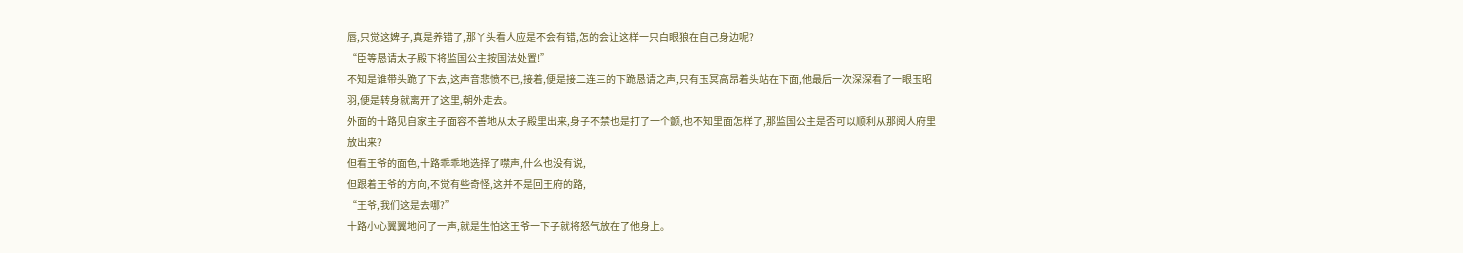唇,只觉这婢子,真是养错了,那丫头看人应是不会有错,怎的会让这样一只白眼狼在自己身边呢?
“臣等恳请太子殿下将监国公主按国法处置!”
不知是谁带头跪了下去,这声音悲愤不已,接着,便是接二连三的下跪恳请之声,只有玉冥高昂着头站在下面,他最后一次深深看了一眼玉昭羽,便是转身就离开了这里,朝外走去。
外面的十路见自家主子面容不善地从太子殿里出来,身子不禁也是打了一个颤,也不知里面怎样了,那监国公主是否可以顺利从那阅人府里放出来?
但看王爷的面色,十路乖乖地选择了噤声,什么也没有说,
但跟着王爷的方向,不觉有些奇怪,这并不是回王府的路,
“王爷,我们这是去哪?”
十路小心翼翼地问了一声,就是生怕这王爷一下子就将怒气放在了他身上。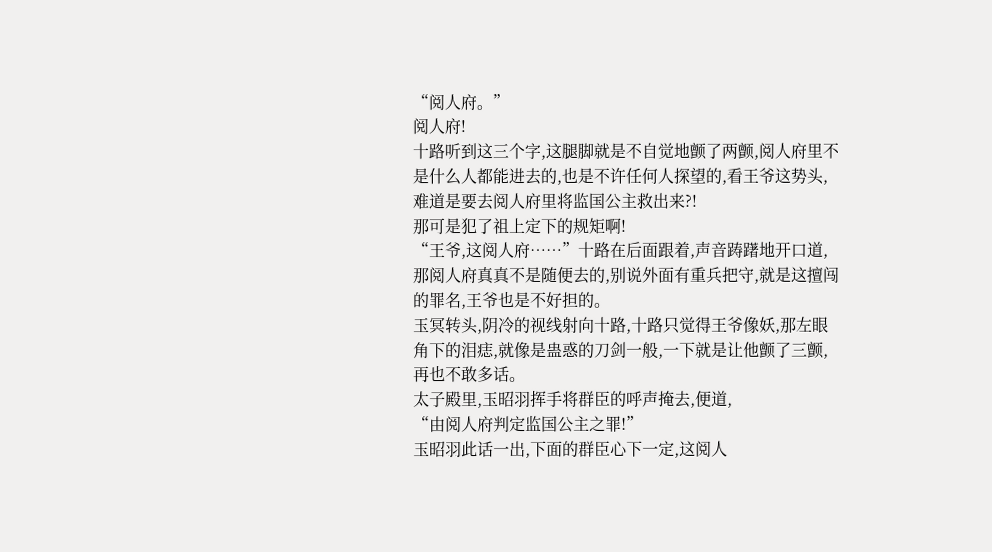“阅人府。”
阅人府!
十路听到这三个字,这腿脚就是不自觉地颤了两颤,阅人府里不是什么人都能进去的,也是不许任何人探望的,看王爷这势头,难道是要去阅人府里将监国公主救出来?!
那可是犯了祖上定下的规矩啊!
“王爷,这阅人府……”十路在后面跟着,声音踌躇地开口道,那阅人府真真不是随便去的,别说外面有重兵把守,就是这擅闯的罪名,王爷也是不好担的。
玉冥转头,阴冷的视线射向十路,十路只觉得王爷像妖,那左眼角下的泪痣,就像是蛊惑的刀剑一般,一下就是让他颤了三颤,再也不敢多话。
太子殿里,玉昭羽挥手将群臣的呼声掩去,便道,
“由阅人府判定监国公主之罪!”
玉昭羽此话一出,下面的群臣心下一定,这阅人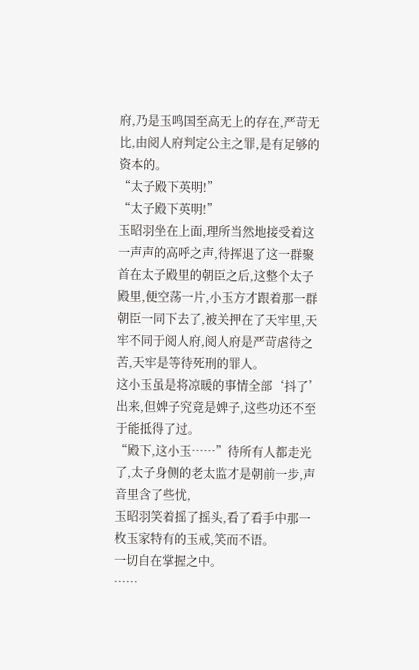府,乃是玉鸣国至高无上的存在,严苛无比,由阅人府判定公主之罪,是有足够的资本的。
“太子殿下英明!”
“太子殿下英明!”
玉昭羽坐在上面,理所当然地接受着这一声声的高呼之声,待挥退了这一群聚首在太子殿里的朝臣之后,这整个太子殿里,便空荡一片,小玉方才跟着那一群朝臣一同下去了,被关押在了天牢里,天牢不同于阅人府,阅人府是严苛虐待之苦,天牢是等待死刑的罪人。
这小玉虽是将凉暖的事情全部‘抖了’出来,但婢子究竟是婢子,这些功还不至于能抵得了过。
“殿下,这小玉……”待所有人都走光了,太子身侧的老太监才是朝前一步,声音里含了些忧,
玉昭羽笑着摇了摇头,看了看手中那一枚玉家特有的玉戒,笑而不语。
一切自在掌握之中。
……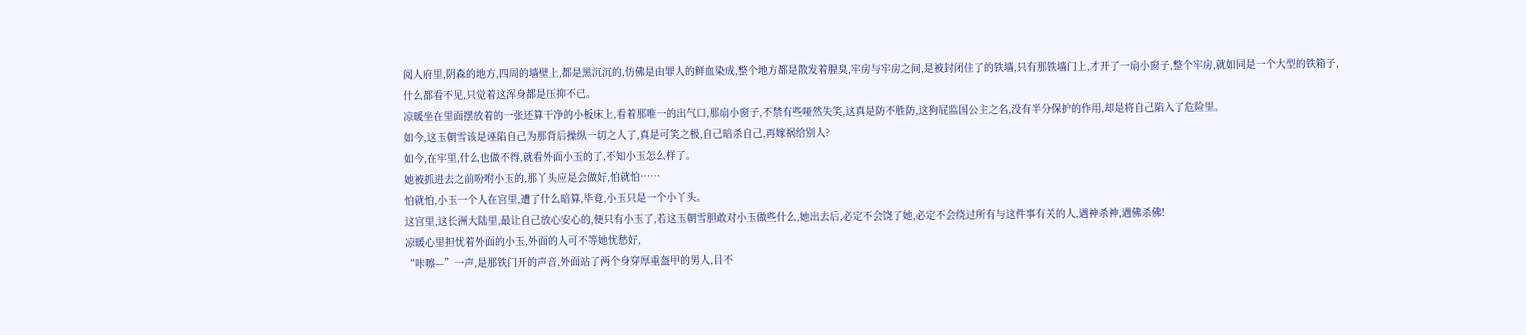阅人府里,阴森的地方,四周的墙壁上,都是黑沉沉的,仿佛是由罪人的鲜血染成,整个地方都是散发着腥臭,牢房与牢房之间,是被封闭住了的铁墙,只有那铁墙门上,才开了一扇小窗子,整个牢房,就如同是一个大型的铁箱子,什么都看不见,只觉着这浑身都是压抑不已。
凉暖坐在里面摆放着的一张还算干净的小板床上,看着那唯一的出气口,那扇小窗子,不禁有些哑然失笑,这真是防不胜防,这狗屁监国公主之名,没有半分保护的作用,却是将自己陷入了危险里。
如今,这玉朝雪该是诬陷自己为那背后操纵一切之人了,真是可笑之极,自己暗杀自己,再嫁祸给别人?
如今,在牢里,什么也做不得,就看外面小玉的了,不知小玉怎么样了。
她被抓进去之前吩咐小玉的,那丫头应是会做好,怕就怕……
怕就怕,小玉一个人在宫里,遭了什么暗算,毕竟,小玉只是一个小丫头。
这宫里,这长洲大陆里,最让自己放心安心的,便只有小玉了,若这玉朝雪胆敢对小玉做些什么,她出去后,必定不会饶了她,必定不会绕过所有与这件事有关的人,遇神杀神,遇佛杀佛!
凉暖心里担忧着外面的小玉,外面的人可不等她忧愁好,
“咔嚓—”一声,是那铁门开的声音,外面站了两个身穿厚重盔甲的男人,目不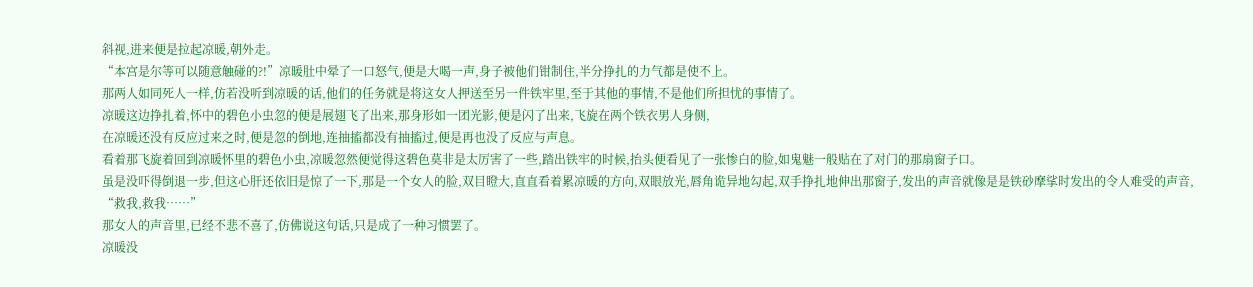斜视,进来便是拉起凉暖,朝外走。
“本宫是尔等可以随意触碰的?!”凉暖肚中晕了一口怒气,便是大喝一声,身子被他们钳制住,半分挣扎的力气都是使不上。
那两人如同死人一样,仿若没听到凉暖的话,他们的任务就是将这女人押送至另一件铁牢里,至于其他的事情,不是他们所担忧的事情了。
凉暖这边挣扎着,怀中的碧色小虫忽的便是展翅飞了出来,那身形如一团光影,便是闪了出来,飞旋在两个铁衣男人身侧,
在凉暖还没有反应过来之时,便是忽的倒地,连抽搐都没有抽搐过,便是再也没了反应与声息。
看着那飞旋着回到凉暖怀里的碧色小虫,凉暖忽然便觉得这碧色莫非是太厉害了一些,踏出铁牢的时候,抬头便看见了一张惨白的脸,如鬼魅一般贴在了对门的那扇窗子口。
虽是没吓得倒退一步,但这心肝还依旧是惊了一下,那是一个女人的脸,双目瞪大,直直看着累凉暖的方向,双眼放光,唇角诡异地勾起,双手挣扎地伸出那窗子,发出的声音就像是是铁砂摩挲时发出的令人难受的声音,
“救我,救我……”
那女人的声音里,已经不悲不喜了,仿佛说这句话,只是成了一种习惯罢了。
凉暖没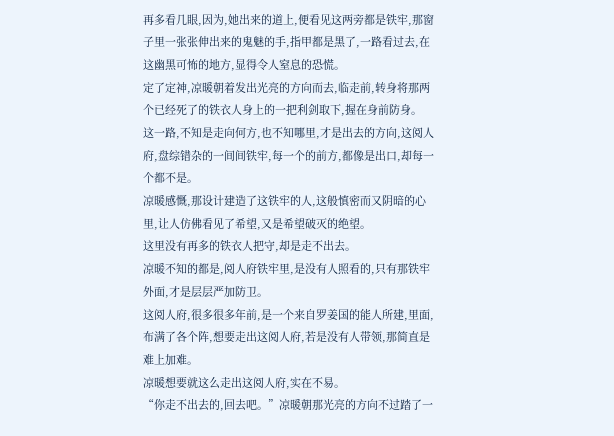再多看几眼,因为,她出来的道上,便看见这两旁都是铁牢,那窗子里一张张伸出来的鬼魅的手,指甲都是黑了,一路看过去,在这幽黑可怖的地方,显得令人窒息的恐慌。
定了定神,凉暖朝着发出光亮的方向而去,临走前,转身将那两个已经死了的铁衣人身上的一把利剑取下,握在身前防身。
这一路,不知是走向何方,也不知哪里,才是出去的方向,这阅人府,盘综错杂的一间间铁牢,每一个的前方,都像是出口,却每一个都不是。
凉暖感慨,那设计建造了这铁牢的人,这般慎密而又阴暗的心里,让人仿佛看见了希望,又是希望破灭的绝望。
这里没有再多的铁衣人把守,却是走不出去。
凉暖不知的都是,阅人府铁牢里,是没有人照看的,只有那铁牢外面,才是层层严加防卫。
这阅人府,很多很多年前,是一个来自罗姜国的能人所建,里面,布满了各个阵,想要走出这阅人府,若是没有人带领,那简直是难上加难。
凉暖想要就这么走出这阅人府,实在不易。
“你走不出去的,回去吧。”凉暖朝那光亮的方向不过踏了一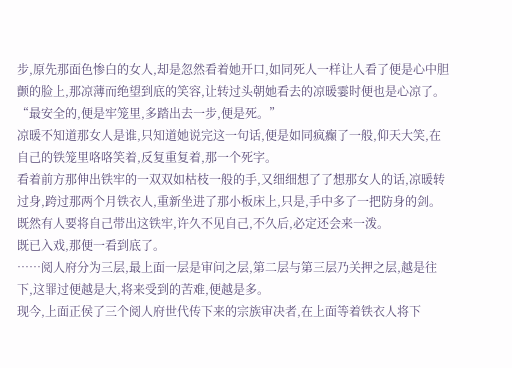步,原先那面色惨白的女人,却是忽然看着她开口,如同死人一样让人看了便是心中胆颤的脸上,那凉薄而绝望到底的笑容,让转过头朝她看去的凉暖霎时便也是心凉了。
“最安全的,便是牢笼里,多踏出去一步,便是死。”
凉暖不知道那女人是谁,只知道她说完这一句话,便是如同疯癫了一般,仰天大笑,在自己的铁笼里咯咯笑着,反复重复着,那一个死字。
看着前方那伸出铁牢的一双双如枯枝一般的手,又细细想了了想那女人的话,凉暖转过身,跨过那两个月铁衣人,重新坐进了那小板床上,只是,手中多了一把防身的剑。
既然有人要将自己带出这铁牢,许久不见自己,不久后,必定还会来一泼。
既已入戏,那便一看到底了。
……阅人府分为三层,最上面一层是审问之层,第二层与第三层乃关押之层,越是往下,这罪过便越是大,将来受到的苦难,便越是多。
现今,上面正侯了三个阅人府世代传下来的宗族审决者,在上面等着铁衣人将下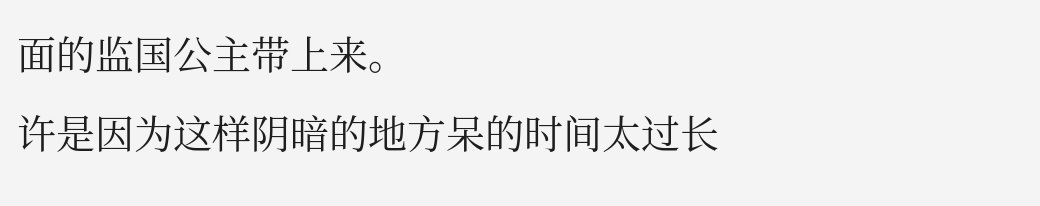面的监国公主带上来。
许是因为这样阴暗的地方呆的时间太过长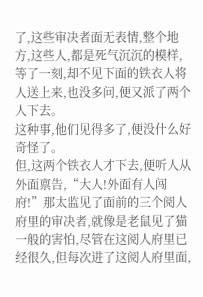了,这些审决者面无表情,整个地方,这些人,都是死气沉沉的模样,等了一刻,却不见下面的铁衣人将人送上来,也没多问,便又派了两个人下去。
这种事,他们见得多了,便没什么好奇怪了。
但,这两个铁衣人才下去,便听人从外面禀告,“大人!外面有人闯府!”那太监见了面前的三个阅人府里的审决者,就像是老鼠见了猫一般的害怕,尽管在这阅人府里已经很久,但每次进了这阅人府里面,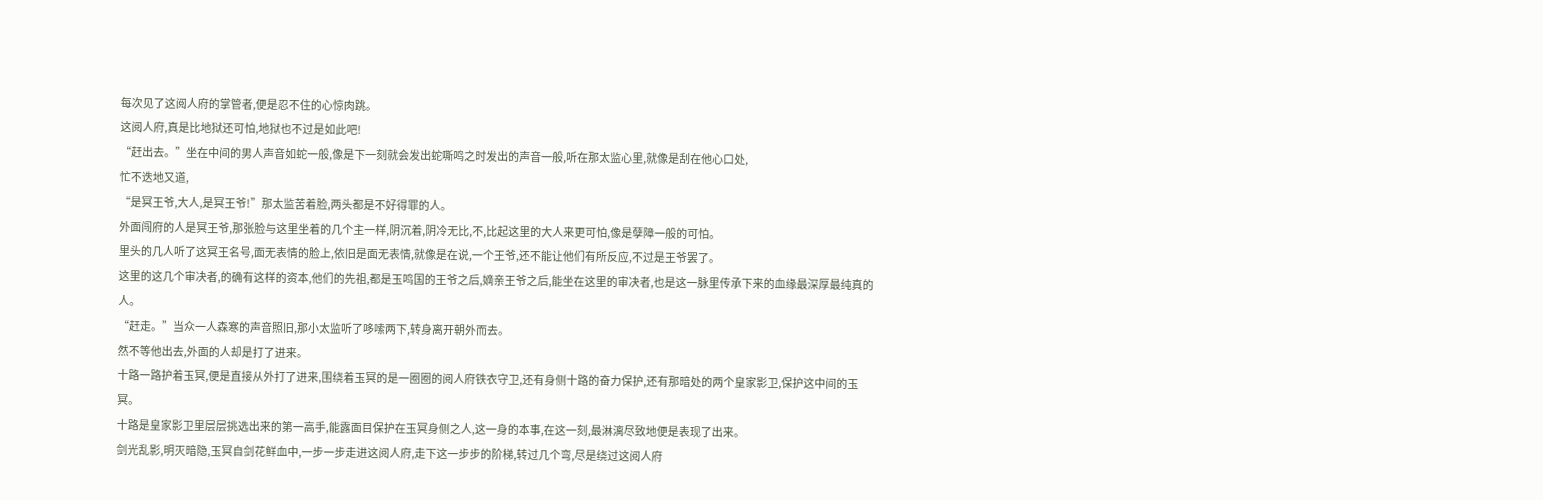每次见了这阅人府的掌管者,便是忍不住的心惊肉跳。
这阅人府,真是比地狱还可怕,地狱也不过是如此吧!
“赶出去。”坐在中间的男人声音如蛇一般,像是下一刻就会发出蛇嘶鸣之时发出的声音一般,听在那太监心里,就像是刮在他心口处,
忙不迭地又道,
“是冥王爷,大人,是冥王爷!”那太监苦着脸,两头都是不好得罪的人。
外面闯府的人是冥王爷,那张脸与这里坐着的几个主一样,阴沉着,阴冷无比,不,比起这里的大人来更可怕,像是孽障一般的可怕。
里头的几人听了这冥王名号,面无表情的脸上,依旧是面无表情,就像是在说,一个王爷,还不能让他们有所反应,不过是王爷罢了。
这里的这几个审决者,的确有这样的资本,他们的先祖,都是玉鸣国的王爷之后,嫡亲王爷之后,能坐在这里的审决者,也是这一脉里传承下来的血缘最深厚最纯真的人。
“赶走。”当众一人森寒的声音照旧,那小太监听了哆嗦两下,转身离开朝外而去。
然不等他出去,外面的人却是打了进来。
十路一路护着玉冥,便是直接从外打了进来,围绕着玉冥的是一圈圈的阅人府铁衣守卫,还有身侧十路的奋力保护,还有那暗处的两个皇家影卫,保护这中间的玉冥。
十路是皇家影卫里层层挑选出来的第一高手,能露面目保护在玉冥身侧之人,这一身的本事,在这一刻,最淋漓尽致地便是表现了出来。
剑光乱影,明灭暗隐,玉冥自剑花鲜血中,一步一步走进这阅人府,走下这一步步的阶梯,转过几个弯,尽是绕过这阅人府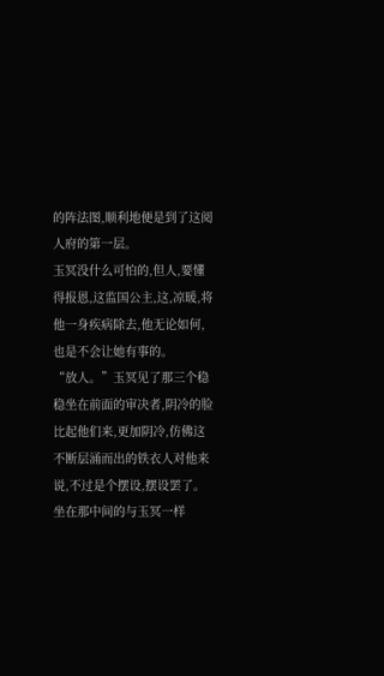的阵法图,顺利地便是到了这阅人府的第一层。
玉冥没什么可怕的,但人,要懂得报恩,这监国公主,这,凉暖,将他一身疾病除去,他无论如何,也是不会让她有事的。
“放人。”玉冥见了那三个稳稳坐在前面的审决者,阴冷的脸比起他们来,更加阴冷,仿佛这不断层涌而出的铁衣人对他来说,不过是个摆设,摆设罢了。
坐在那中间的与玉冥一样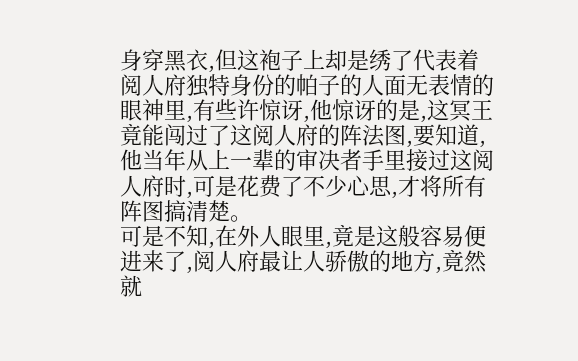身穿黑衣,但这袍子上却是绣了代表着阅人府独特身份的帕子的人面无表情的眼神里,有些许惊讶,他惊讶的是,这冥王竟能闯过了这阅人府的阵法图,要知道,他当年从上一辈的审决者手里接过这阅人府时,可是花费了不少心思,才将所有阵图搞清楚。
可是不知,在外人眼里,竟是这般容易便进来了,阅人府最让人骄傲的地方,竟然就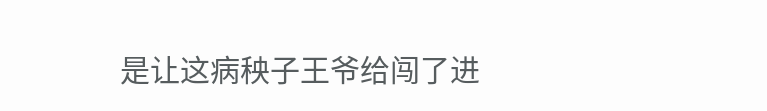是让这病秧子王爷给闯了进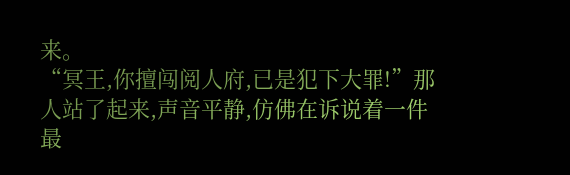来。
“冥王,你擅闯阅人府,已是犯下大罪!”那人站了起来,声音平静,仿佛在诉说着一件最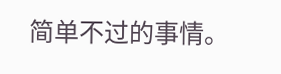简单不过的事情。